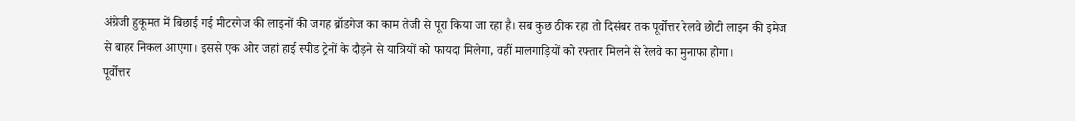अंग्रेजी हुकूमत में बिछाई गई मीटरगेज की लाइनों की जगह ब्रॉडगेज का काम तेजी से पूरा किया जा रहा है। सब कुछ ठीक रहा तो दिसंबर तक पूर्वोत्तर रेलवे छोटी लाइन की इमेज से बाहर निकल आएगा। इससे एक ओर जहां हाई स्पीड ट्रेनों के दौड़ने से यात्रियों को फायदा मिलेगा, वहीं मालगाड़ियों को रफ्तार मिलने से रेलवे का मुनाफा होगा।
पूर्वोत्तर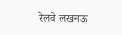रेलवे लखनऊ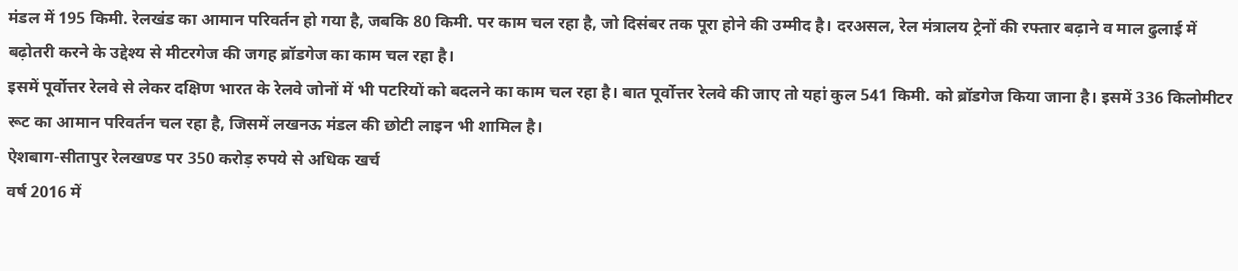मंडल में 195 किमी. रेलखंड का आमान परिवर्तन हो गया है, जबकि 80 किमी. पर काम चल रहा है, जो दिसंबर तक पूरा होने की उम्मीद है। दरअसल, रेल मंत्रालय ट्रेनों की रफ्तार बढ़ाने व माल ढुलाई में बढ़ोतरी करने के उद्देश्य से मीटरगेज की जगह ब्रॉडगेज का काम चल रहा है।
इसमें पूर्वोत्तर रेलवे से लेकर दक्षिण भारत के रेलवे जोनों में भी पटरियों को बदलने का काम चल रहा है। बात पूर्वोत्तर रेलवे की जाए तो यहां कुल 541 किमी. को ब्रॉडगेज किया जाना है। इसमें 336 किलोमीटर रूट का आमान परिवर्तन चल रहा है, जिसमें लखनऊ मंडल की छोटी लाइन भी शामिल है।
ऐशबाग-सीतापुर रेलखण्ड पर 350 करोड़ रुपये से अधिक खर्च
वर्ष 2016 में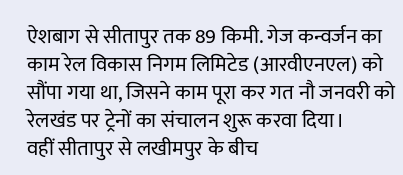ऐशबाग से सीतापुर तक 89 किमी. गेज कन्वर्जन का काम रेल विकास निगम लिमिटेड (आरवीएनएल) को सौंपा गया था, जिसने काम पूरा कर गत नौ जनवरी को रेलखंड पर ट्रेनों का संचालन शुरू करवा दिया।
वहीं सीतापुर से लखीमपुर के बीच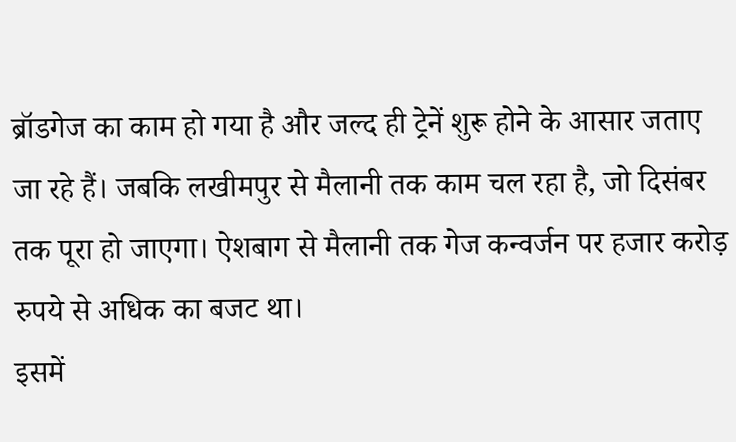ब्रॉडगेज का काम हो गया है और जल्द ही ट्रेनें शुरू होने के आसार जताए जा रहे हैं। जबकि लखीमपुर से मैलानी तक काम चल रहा है, जो दिसंबर तक पूरा हो जाएगा। ऐशबाग से मैलानी तक गेज कन्वर्जन पर हजार करोड़ रुपये से अधिक का बजट था।
इसमें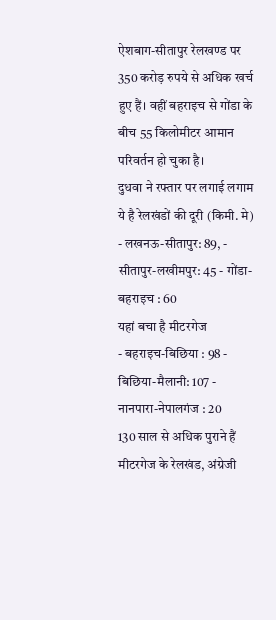ऐशबाग-सीतापुर रेलखण्ड पर 350 करोड़ रुपये से अधिक खर्च हुए हैं। वहीं बहराइच से गोंडा के बीच 55 किलोमीटर आमान परिवर्तन हो चुका है।
दुधवा ने रफ्तार पर लगाई लगाम
ये है रेलखंडों की दूरी (किमी. मे)
- लखनऊ-सीतापुर: 89, - सीतापुर-लखीमपुर: 45 - गोंडा-बहराइच : 60
यहां बचा है मीटरगेज
- बहराइच-बिछिया : 98 - बिछिया-मैलानी: 107 - नानपारा-नेपालगंज : 20
130 साल से अधिक पुराने हैं मीटरगेज के रेलखंड, अंग्रेजी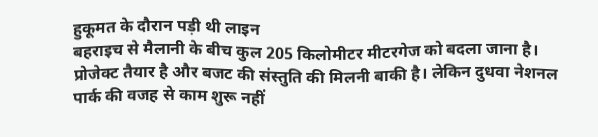हुकूमत के दौरान पड़ी थी लाइन
बहराइच से मैलानी के बीच कुल 205 किलोमीटर मीटरगेज को बदला जाना है। प्रोजेक्ट तैयार है और बजट की संस्तुति की मिलनी बाकी है। लेकिन दुधवा नेशनल पार्क की वजह से काम शुरू नहीं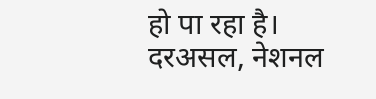हो पा रहा है। दरअसल, नेशनल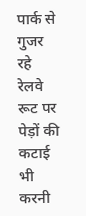पार्क से गुजर रहे रेलवे रूट पर पेड़ों की कटाई भी करनी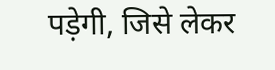पड़ेगी, जिसे लेकर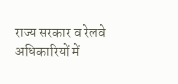राज्य सरकार व रेलवे अधिकारियों में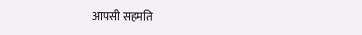आपसी सहमति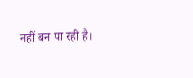नहीं बन पा रही है।